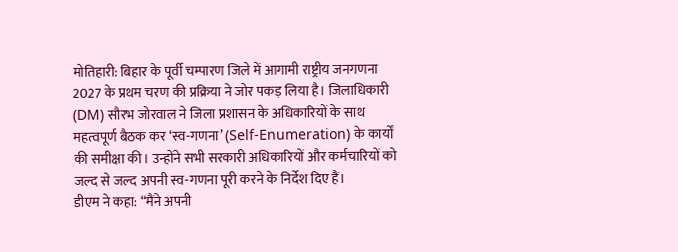मोतिहारी: बिहार के पूर्वी चम्पारण जिले में आगामी राष्ट्रीय जनगणना 2027 के प्रथम चरण की प्रक्रिया ने जोर पकड़ लिया है। जिलाधिकारी (DM) सौरभ जोरवाल ने जिला प्रशासन के अधिकारियों के साथ महत्वपूर्ण बैठक कर ‘स्व-गणना’ (Self-Enumeration) के कार्यों की समीक्षा की। उन्होंने सभी सरकारी अधिकारियों और कर्मचारियों को जल्द से जल्द अपनी स्व-गणना पूरी करने के निर्देश दिए हैं।
डीएम ने कहा: “मैंने अपनी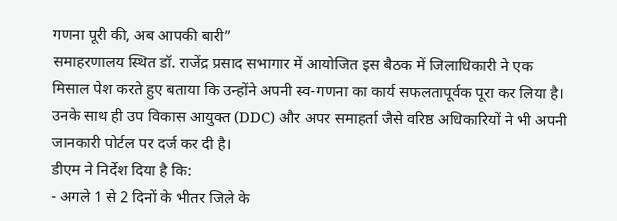गणना पूरी की, अब आपकी बारी”
समाहरणालय स्थित डॉ. राजेंद्र प्रसाद सभागार में आयोजित इस बैठक में जिलाधिकारी ने एक मिसाल पेश करते हुए बताया कि उन्होंने अपनी स्व-गणना का कार्य सफलतापूर्वक पूरा कर लिया है। उनके साथ ही उप विकास आयुक्त (DDC) और अपर समाहर्ता जैसे वरिष्ठ अधिकारियों ने भी अपनी जानकारी पोर्टल पर दर्ज कर दी है।
डीएम ने निर्देश दिया है कि:
- अगले 1 से 2 दिनों के भीतर जिले के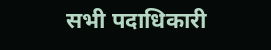सभी पदाधिकारी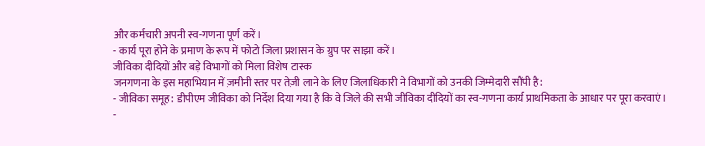और कर्मचारी अपनी स्व-गणना पूर्ण करें।
- कार्य पूरा होने के प्रमाण के रूप में फोटो जिला प्रशासन के ग्रुप पर साझा करें।
जीविका दीदियों और बड़े विभागों को मिला विशेष टास्क
जनगणना के इस महाभियान में ज़मीनी स्तर पर तेज़ी लाने के लिए जिलाधिकारी ने विभागों को उनकी जिम्मेदारी सौंपी है:
- जीविका समूह: डीपीएम जीविका को निर्देश दिया गया है कि वे जिले की सभी जीविका दीदियों का स्व-गणना कार्य प्राथमिकता के आधार पर पूरा करवाएं।
-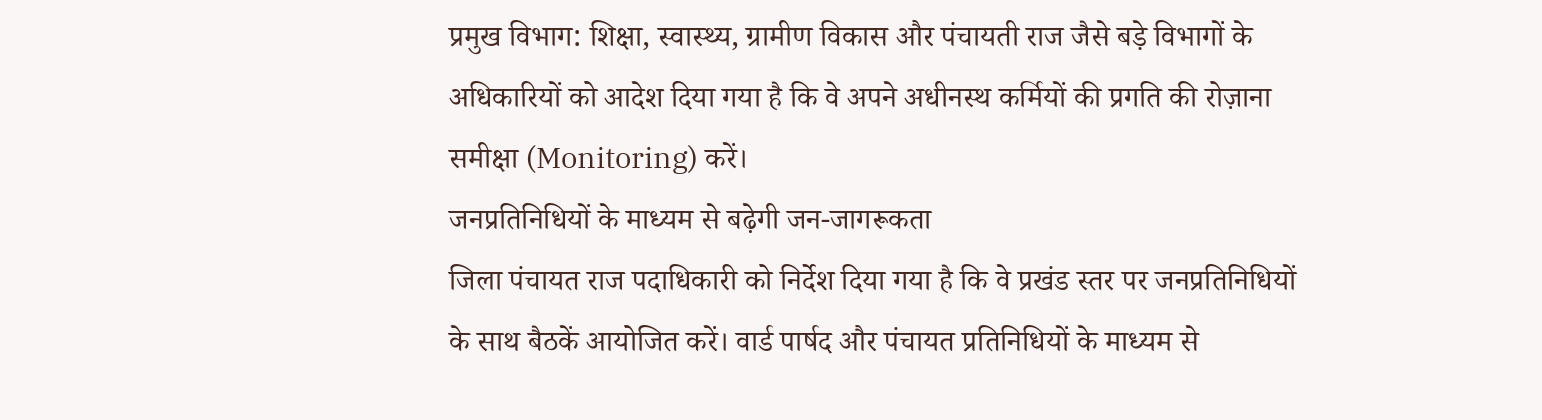प्रमुख विभाग: शिक्षा, स्वास्थ्य, ग्रामीण विकास और पंचायती राज जैसे बड़े विभागों के अधिकारियों को आदेश दिया गया है कि वे अपने अधीनस्थ कर्मियों की प्रगति की रोज़ाना समीक्षा (Monitoring) करें।
जनप्रतिनिधियों के माध्यम से बढ़ेगी जन-जागरूकता
जिला पंचायत राज पदाधिकारी को निर्देश दिया गया है कि वे प्रखंड स्तर पर जनप्रतिनिधियों के साथ बैठकें आयोजित करें। वार्ड पार्षद और पंचायत प्रतिनिधियों के माध्यम से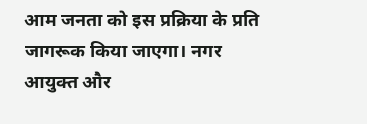आम जनता को इस प्रक्रिया के प्रति जागरूक किया जाएगा। नगर आयुक्त और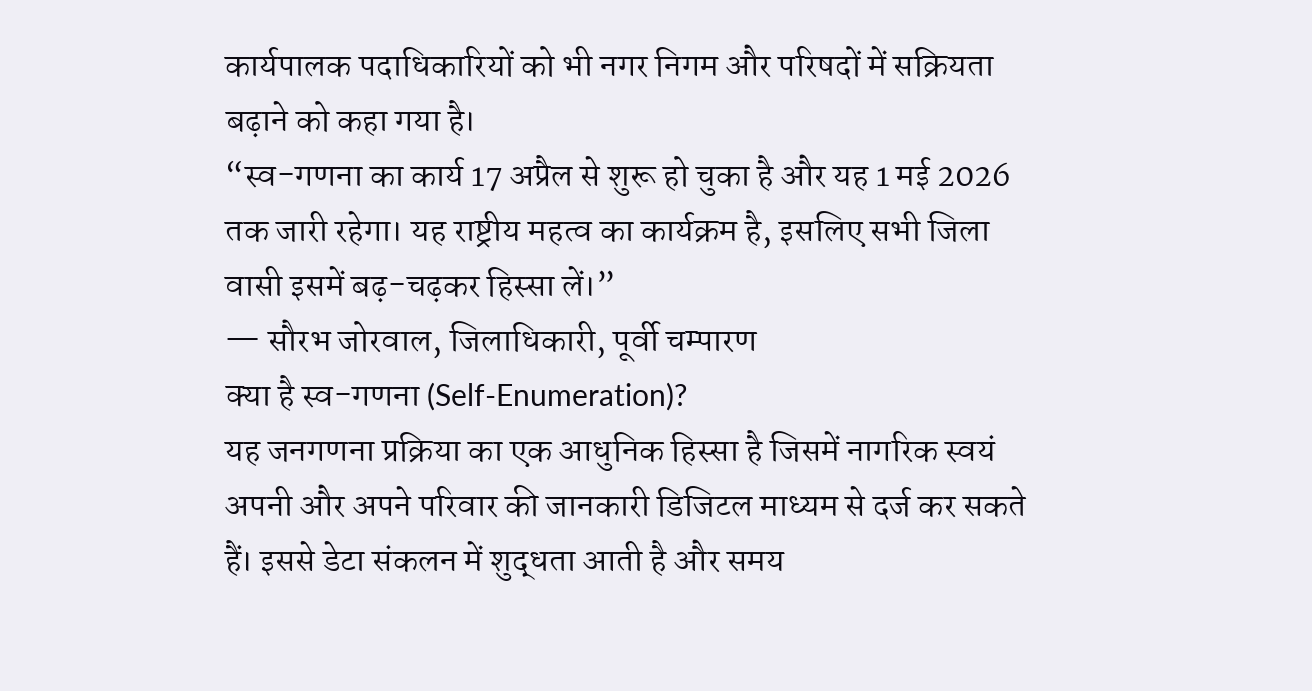कार्यपालक पदाधिकारियों को भी नगर निगम और परिषदों में सक्रियता बढ़ाने को कहा गया है।
“स्व-गणना का कार्य 17 अप्रैल से शुरू हो चुका है और यह 1 मई 2026 तक जारी रहेगा। यह राष्ट्रीय महत्व का कार्यक्रम है, इसलिए सभी जिला वासी इसमें बढ़-चढ़कर हिस्सा लें।”
— सौरभ जोरवाल, जिलाधिकारी, पूर्वी चम्पारण
क्या है स्व-गणना (Self-Enumeration)?
यह जनगणना प्रक्रिया का एक आधुनिक हिस्सा है जिसमें नागरिक स्वयं अपनी और अपने परिवार की जानकारी डिजिटल माध्यम से दर्ज कर सकते हैं। इससे डेटा संकलन में शुद्धता आती है और समय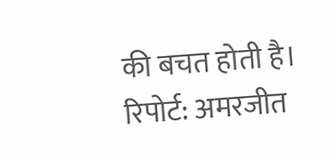की बचत होती है।
रिपोर्ट: अमरजीत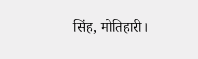सिंह, मोतिहारी।